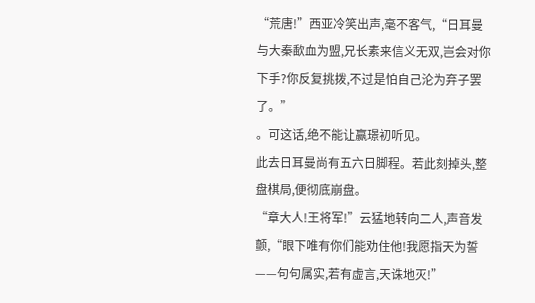“荒唐!”西亚冷笑出声,毫不客气,“日耳曼与大秦歃血为盟,兄长素来信义无双,岂会对你下手?你反复挑拨,不过是怕自己沦为弃子罢了。”
。可这话,绝不能让赢璟初听见。
此去日耳曼尚有五六日脚程。若此刻掉头,整盘棋局,便彻底崩盘。
“章大人!王将军!”云猛地转向二人,声音发颤,“眼下唯有你们能劝住他!我愿指天为誓——句句属实,若有虚言,天诛地灭!”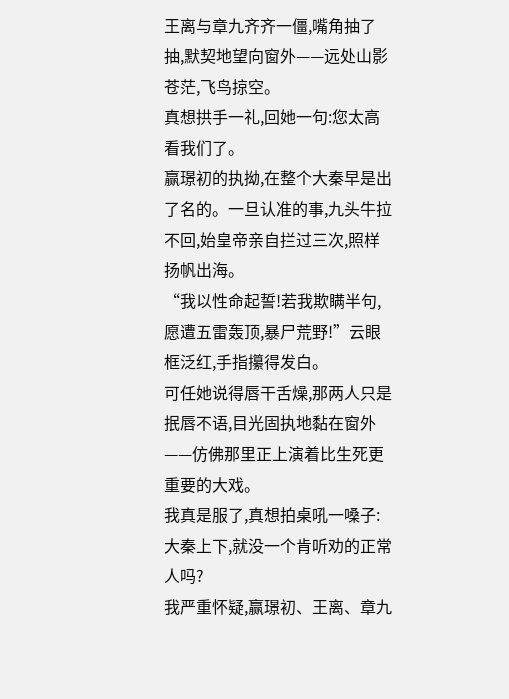王离与章九齐齐一僵,嘴角抽了抽,默契地望向窗外——远处山影苍茫,飞鸟掠空。
真想拱手一礼,回她一句:您太高看我们了。
赢璟初的执拗,在整个大秦早是出了名的。一旦认准的事,九头牛拉不回,始皇帝亲自拦过三次,照样扬帆出海。
“我以性命起誓!若我欺瞒半句,愿遭五雷轰顶,暴尸荒野!”云眼框泛红,手指攥得发白。
可任她说得唇干舌燥,那两人只是抿唇不语,目光固执地黏在窗外——仿佛那里正上演着比生死更重要的大戏。
我真是服了,真想拍桌吼一嗓子:大秦上下,就没一个肯听劝的正常人吗?
我严重怀疑,赢璟初、王离、章九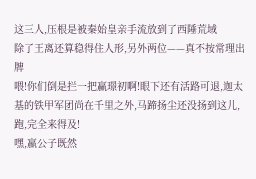这三人,压根是被秦始皇亲手流放到了西陲荒域
除了王离还算稳得住人形,另外两位——真不按常理出牌
喂!你们倒是拦一把赢璟初啊!眼下还有活路可退,迦太基的铁甲军团尚在千里之外,马蹄扬尘还没扬到这儿,跑,完全来得及!
嘿,嬴公子既然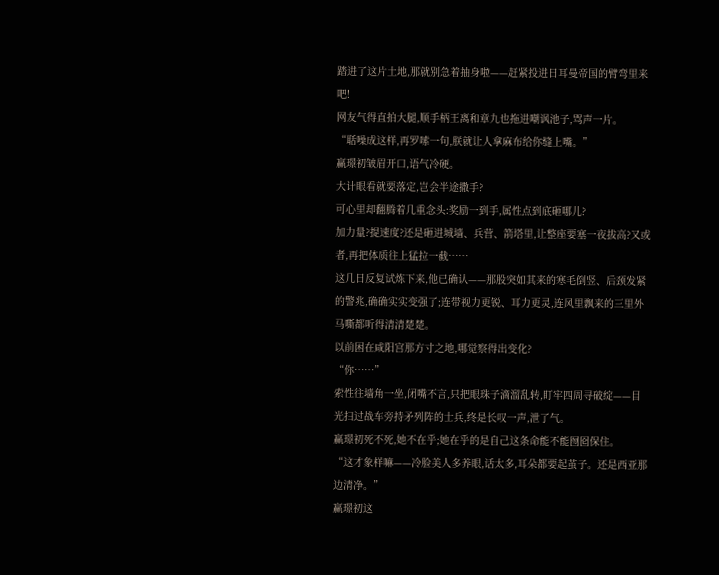踏进了这片土地,那就别急着抽身啦——赶紧投进日耳曼帝国的臂弯里来吧!
网友气得直拍大腿,顺手柄王离和章九也拖进嘲讽池子,骂声一片。
“聒噪成这样,再罗嗦一句,朕就让人拿麻布给你缝上嘴。”
赢璟初皱眉开口,语气冷硬。
大计眼看就要落定,岂会半途撒手?
可心里却翻腾着几重念头:奖励一到手,属性点到底砸哪儿?
加力量?提速度?还是砸进城墙、兵营、箭塔里,让整座要塞一夜拔高?又或者,再把体质往上猛拉一截……
这几日反复试炼下来,他已确认——那股突如其来的寒毛倒竖、后颈发紧的警兆,确确实实变强了;连带视力更锐、耳力更灵,连风里飘来的三里外马嘶都听得清清楚楚。
以前困在咸阳宫那方寸之地,哪觉察得出变化?
“你……”
索性往墙角一坐,闭嘴不言,只把眼珠子滴溜乱转,盯牢四周寻破绽——目光扫过战车旁持矛列阵的士兵,终是长叹一声,泄了气。
赢璟初死不死,她不在乎;她在乎的是自己这条命能不能囫囵保住。
“这才象样嘛——冷脸美人多养眼,话太多,耳朵都要起茧子。还是西亚那边清净。”
赢璟初这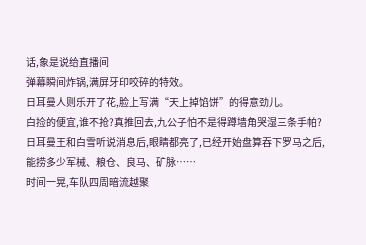话,象是说给直播间
弹幕瞬间炸锅,满屏牙印咬碎的特效。
日耳曼人则乐开了花,脸上写满“天上掉馅饼”的得意劲儿。
白捡的便宜,谁不抢?真推回去,九公子怕不是得蹲墙角哭湿三条手帕?
日耳曼王和白雪听说消息后,眼睛都亮了,已经开始盘算吞下罗马之后,能捞多少军械、粮仓、良马、矿脉……
时间一晃,车队四周暗流越聚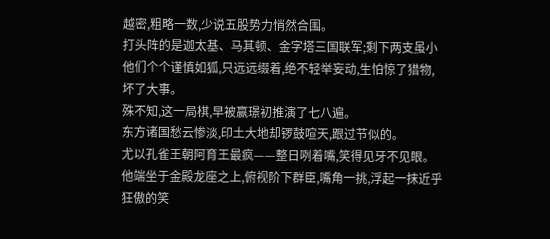越密,粗略一数,少说五股势力悄然合围。
打头阵的是迦太基、马其顿、金字塔三国联军;剩下两支虽小
他们个个谨慎如狐,只远远缀着,绝不轻举妄动,生怕惊了猎物,坏了大事。
殊不知,这一局棋,早被赢璟初推演了七八遍。
东方诸国愁云惨淡,印土大地却锣鼓喧天,跟过节似的。
尤以孔雀王朝阿育王最疯——整日咧着嘴,笑得见牙不见眼。
他端坐于金殿龙座之上,俯视阶下群臣,嘴角一挑,浮起一抹近乎狂傲的笑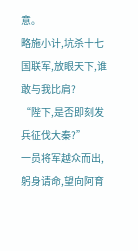意。
略施小计,坑杀十七国联军,放眼天下,谁敢与我比肩?
“陛下,是否即刻发兵征伐大秦?”
一员将军越众而出,躬身请命,望向阿育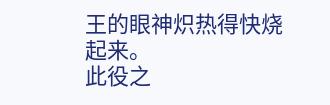王的眼神炽热得快烧起来。
此役之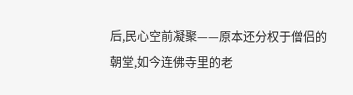后,民心空前凝聚——原本还分权于僧侣的朝堂,如今连佛寺里的老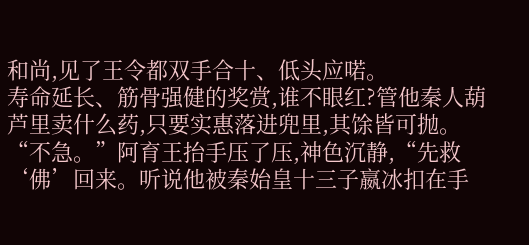和尚,见了王令都双手合十、低头应喏。
寿命延长、筋骨强健的奖赏,谁不眼红?管他秦人葫芦里卖什么药,只要实惠落进兜里,其馀皆可抛。
“不急。”阿育王抬手压了压,神色沉静,“先救‘佛’回来。听说他被秦始皇十三子嬴冰扣在手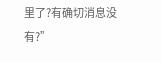里了?有确切消息没有?”